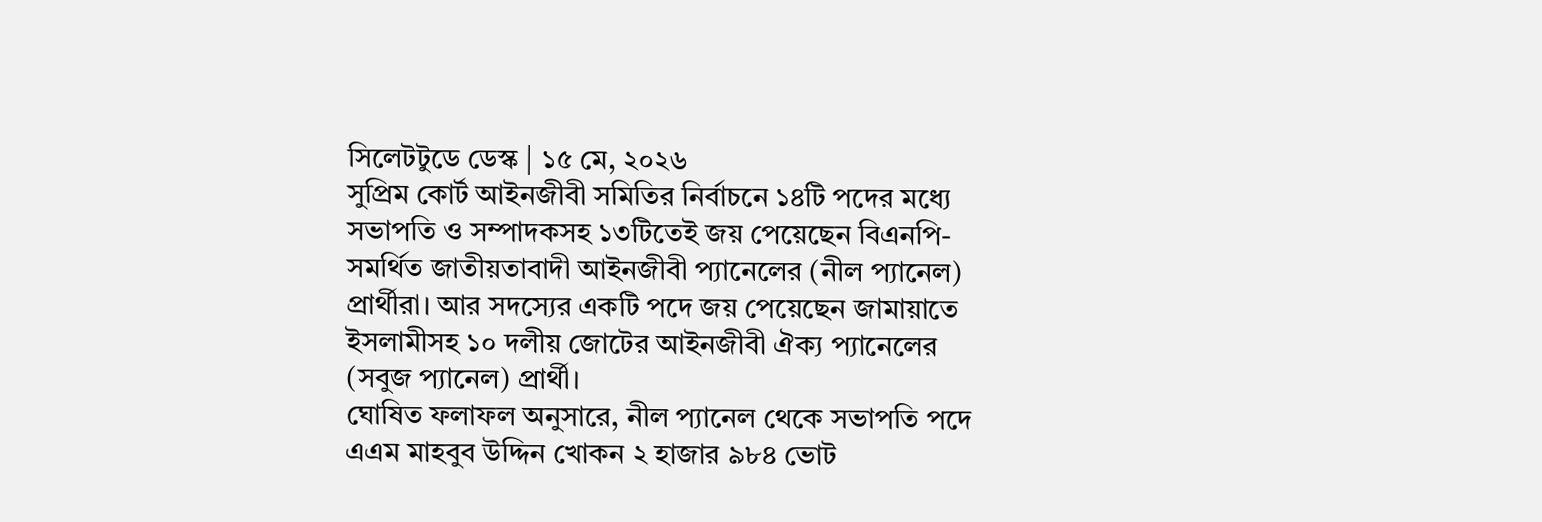সিলেটটুডে ডেস্ক | ১৫ মে, ২০২৬
সুপ্রিম কোর্ট আইনজীবী সমিতির নির্বাচনে ১৪টি পদের মধ্যে সভাপতি ও সম্পাদকসহ ১৩টিতেই জয় পেয়েছেন বিএনপি-সমর্থিত জাতীয়তাবাদী আইনজীবী প্যানেলের (নীল প্যানেল) প্রার্থীরা। আর সদস্যের একটি পদে জয় পেয়েছেন জামায়াতে ইসলামীসহ ১০ দলীয় জোটের আইনজীবী ঐক্য প্যানেলের (সবুজ প্যানেল) প্রার্থী।
ঘোষিত ফলাফল অনুসারে, নীল প্যানেল থেকে সভাপতি পদে এএম মাহবুব উদ্দিন খোকন ২ হাজার ৯৮৪ ভোট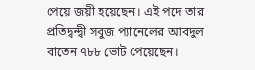পেয়ে জয়ী হয়েছেন। এই পদে তার প্রতিদ্বন্দ্বী সবুজ প্যানেলের আবদুল বাতেন ৭৮৮ ভোট পেয়েছেন।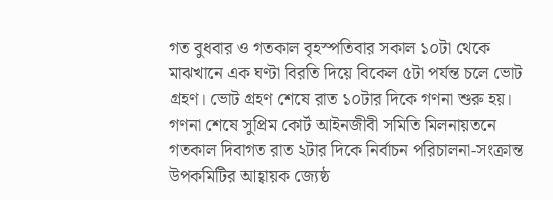গত বুধবার ও গতকাল বৃহস্পতিবার সকাল ১০টা থেকে মাঝখানে এক ঘণ্টা বিরতি দিয়ে বিকেল ৫টা পর্যন্ত চলে ভোট গ্রহণ। ভোট গ্রহণ শেষে রাত ১০টার দিকে গণনা শুরু হয়। গণনা শেষে সুপ্রিম কোর্ট আইনজীবী সমিতি মিলনায়তনে গতকাল দিবাগত রাত ২টার দিকে নির্বাচন পরিচালনা-সংক্রান্ত উপকমিটির আহ্বায়ক জ্যেষ্ঠ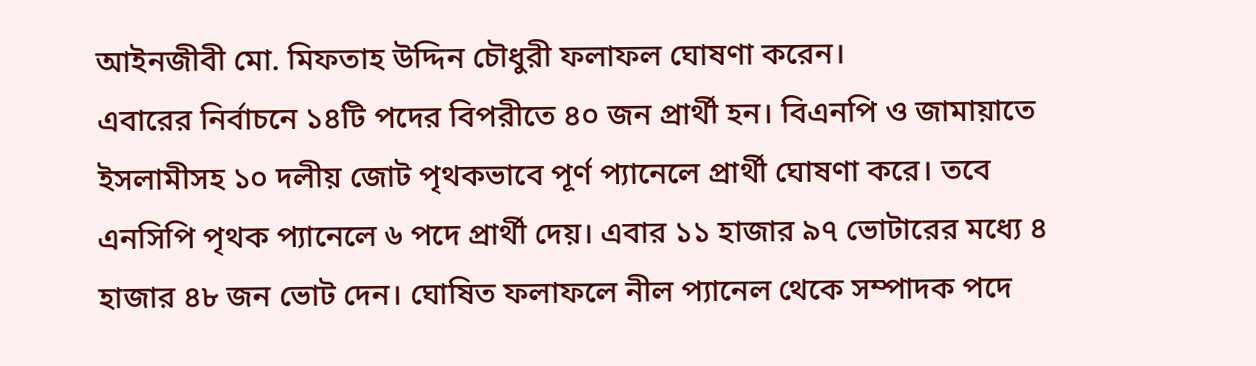আইনজীবী মো. মিফতাহ উদ্দিন চৌধুরী ফলাফল ঘোষণা করেন।
এবারের নির্বাচনে ১৪টি পদের বিপরীতে ৪০ জন প্রার্থী হন। বিএনপি ও জামায়াতে ইসলামীসহ ১০ দলীয় জোট পৃথকভাবে পূর্ণ প্যানেলে প্রার্থী ঘোষণা করে। তবে এনসিপি পৃথক প্যানেলে ৬ পদে প্রার্থী দেয়। এবার ১১ হাজার ৯৭ ভোটারের মধ্যে ৪ হাজার ৪৮ জন ভোট দেন। ঘোষিত ফলাফলে নীল প্যানেল থেকে সম্পাদক পদে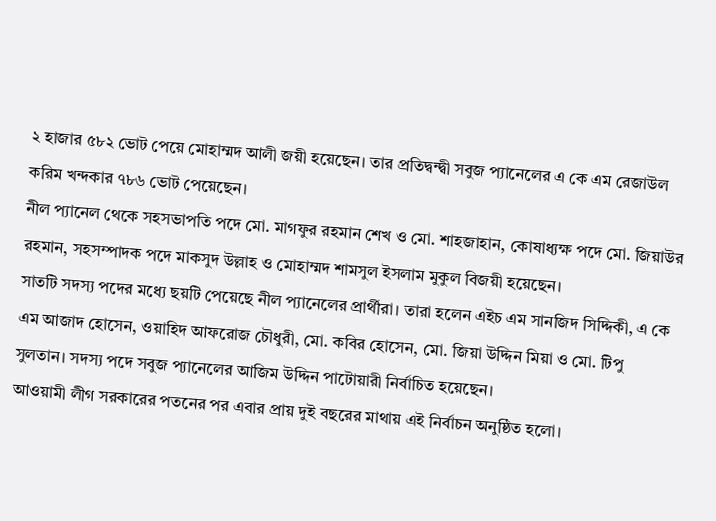২ হাজার ৫৮২ ভোট পেয়ে মোহাম্মদ আলী জয়ী হয়েছেন। তার প্রতিদ্বন্দ্বী সবুজ প্যানেলের এ কে এম রেজাউল করিম খন্দকার ৭৮৬ ভোট পেয়েছেন।
নীল প্যানেল থেকে সহসভাপতি পদে মো. মাগফুর রহমান শেখ ও মো. শাহজাহান, কোষাধ্যক্ষ পদে মো. জিয়াউর রহমান, সহসম্পাদক পদে মাকসুদ উল্লাহ ও মোহাম্মদ শামসুল ইসলাম মুকুল বিজয়ী হয়েছেন।
সাতটি সদস্য পদের মধ্যে ছয়টি পেয়েছে নীল প্যানেলের প্রার্থীরা। তারা হলেন এইচ এম সানজিদ সিদ্দিকী, এ কে এম আজাদ হোসেন, ওয়াহিদ আফরোজ চৌধুরী, মো. কবির হোসেন, মো. জিয়া উদ্দিন মিয়া ও মো. টিপু সুলতান। সদস্য পদে সবুজ প্যানেলের আজিম উদ্দিন পাটোয়ারী নির্বাচিত হয়েছেন।
আওয়ামী লীগ সরকারের পতনের পর এবার প্রায় দুই বছরের মাথায় এই নির্বাচন অনুষ্ঠিত হলো।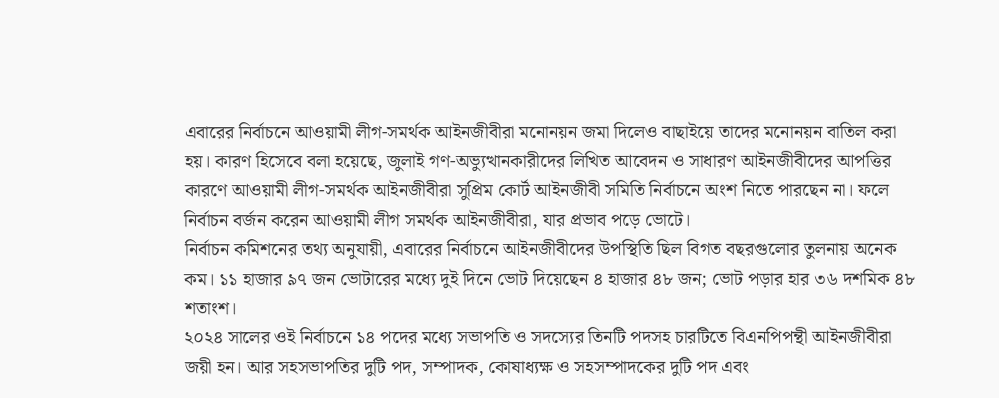এবারের নির্বাচনে আওয়ামী লীগ-সমর্থক আইনজীবীরা মনোনয়ন জমা দিলেও বাছাইয়ে তাদের মনোনয়ন বাতিল করা হয়। কারণ হিসেবে বলা হয়েছে, জুলাই গণ-অভ্যুত্থানকারীদের লিখিত আবেদন ও সাধারণ আইনজীবীদের আপত্তির কারণে আওয়ামী লীগ-সমর্থক আইনজীবীরা সুপ্রিম কোর্ট আইনজীবী সমিতি নির্বাচনে অংশ নিতে পারছেন না। ফলে নির্বাচন বর্জন করেন আওয়ামী লীগ সমর্থক আইনজীবীরা, যার প্রভাব পড়ে ভোটে।
নির্বাচন কমিশনের তথ্য অনুযায়ী, এবারের নির্বাচনে আইনজীবীদের উপস্থিতি ছিল বিগত বছরগুলোর তুলনায় অনেক কম। ১১ হাজার ৯৭ জন ভোটারের মধ্যে দুই দিনে ভোট দিয়েছেন ৪ হাজার ৪৮ জন; ভোট পড়ার হার ৩৬ দশমিক ৪৮ শতাংশ।
২০২৪ সালের ওই নির্বাচনে ১৪ পদের মধ্যে সভাপতি ও সদস্যের তিনটি পদসহ চারটিতে বিএনপিপন্থী আইনজীবীরা জয়ী হন। আর সহসভাপতির দুটি পদ, সম্পাদক, কোষাধ্যক্ষ ও সহসম্পাদকের দুটি পদ এবং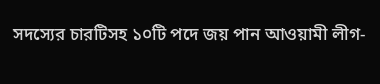সদস্যের চারটিসহ ১০টি পদে জয় পান আওয়ামী লীগ-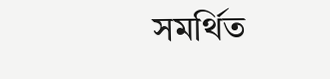সমর্থিত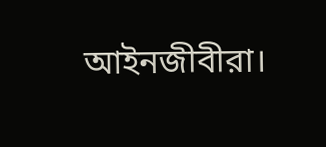আইনজীবীরা।